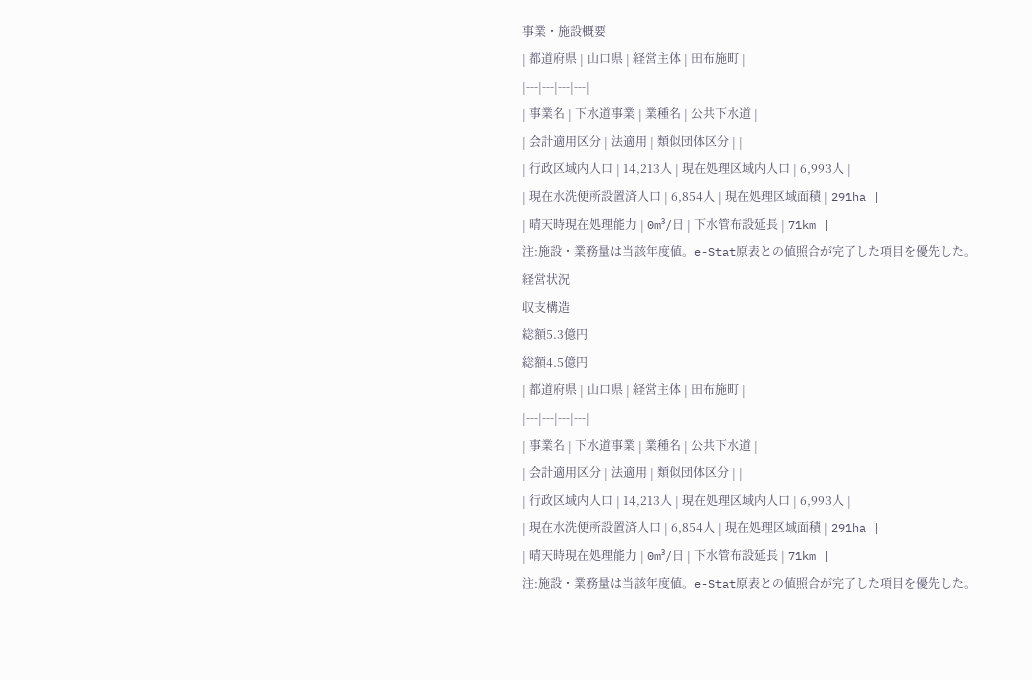事業・施設概要
| 都道府県 | 山口県 | 経営主体 | 田布施町 |
|---|---|---|---|
| 事業名 | 下水道事業 | 業種名 | 公共下水道 |
| 会計適用区分 | 法適用 | 類似団体区分 | |
| 行政区域内人口 | 14,213人 | 現在処理区域内人口 | 6,993人 |
| 現在水洗便所設置済人口 | 6,854人 | 現在処理区域面積 | 291ha |
| 晴天時現在処理能力 | 0m³/日 | 下水管布設延長 | 71km |
注:施設・業務量は当該年度値。e-Stat原表との値照合が完了した項目を優先した。
経営状況
収支構造
総額5.3億円
総額4.5億円
| 都道府県 | 山口県 | 経営主体 | 田布施町 |
|---|---|---|---|
| 事業名 | 下水道事業 | 業種名 | 公共下水道 |
| 会計適用区分 | 法適用 | 類似団体区分 | |
| 行政区域内人口 | 14,213人 | 現在処理区域内人口 | 6,993人 |
| 現在水洗便所設置済人口 | 6,854人 | 現在処理区域面積 | 291ha |
| 晴天時現在処理能力 | 0m³/日 | 下水管布設延長 | 71km |
注:施設・業務量は当該年度値。e-Stat原表との値照合が完了した項目を優先した。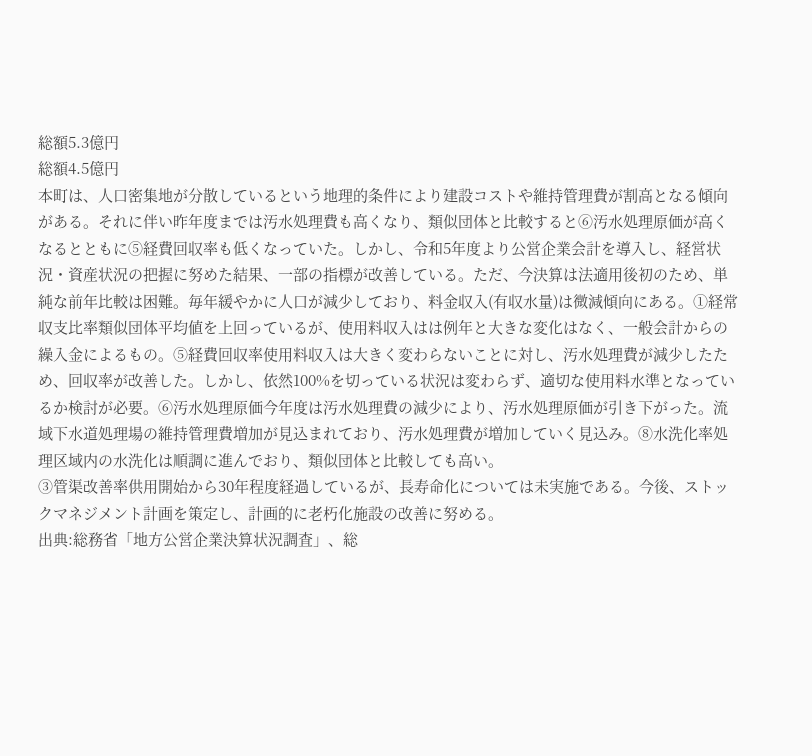総額5.3億円
総額4.5億円
本町は、人口密集地が分散しているという地理的条件により建設コストや維持管理費が割高となる傾向がある。それに伴い昨年度までは汚水処理費も高くなり、類似団体と比較すると⑥汚水処理原価が高くなるとともに⑤経費回収率も低くなっていた。しかし、令和5年度より公営企業会計を導入し、経営状況・資産状況の把握に努めた結果、一部の指標が改善している。ただ、今決算は法適用後初のため、単純な前年比較は困難。毎年緩やかに人口が減少しており、料金収入(有収水量)は微減傾向にある。①経常収支比率類似団体平均値を上回っているが、使用料収入はは例年と大きな変化はなく、一般会計からの繰入金によるもの。⑤経費回収率使用料収入は大きく変わらないことに対し、汚水処理費が減少したため、回収率が改善した。しかし、依然100%を切っている状況は変わらず、適切な使用料水準となっているか検討が必要。⑥汚水処理原価今年度は汚水処理費の減少により、汚水処理原価が引き下がった。流域下水道処理場の維持管理費増加が見込まれており、汚水処理費が増加していく見込み。⑧水洗化率処理区域内の水洗化は順調に進んでおり、類似団体と比較しても高い。
③管渠改善率供用開始から30年程度経過しているが、長寿命化については未実施である。今後、ストックマネジメント計画を策定し、計画的に老朽化施設の改善に努める。
出典:総務省「地方公営企業決算状況調査」、総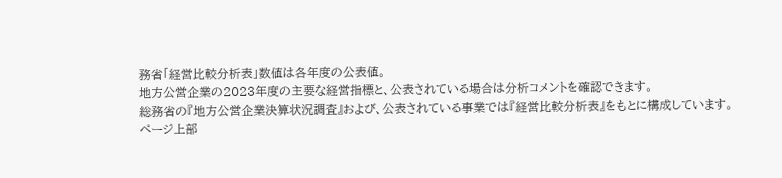務省「経営比較分析表」数値は各年度の公表値。
地方公営企業の2023年度の主要な経営指標と、公表されている場合は分析コメントを確認できます。
総務省の『地方公営企業決算状況調査』および、公表されている事業では『経営比較分析表』をもとに構成しています。
ページ上部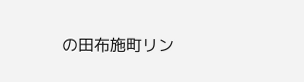の田布施町リン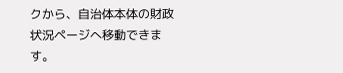クから、自治体本体の財政状況ページへ移動できます。